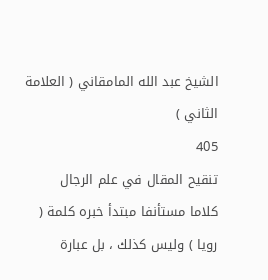الشيخ عبد الله المامقاني ( العلامة الثاني )
405
تنقيح المقال في علم الرجال
كلاما مستأنفا مبتدأ خبره كلمة ( رويا ) وليس كذلك ، بل عبارة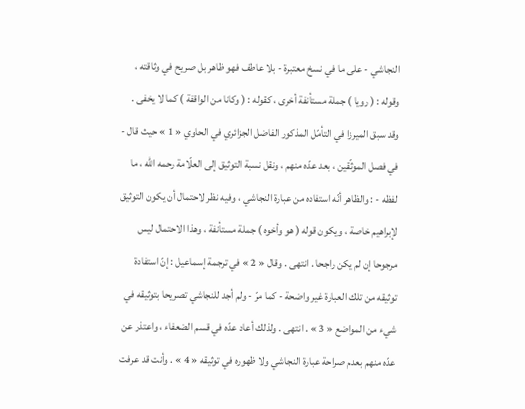النجاشي - على ما في نسخ معتبرة - بلا عاطف فهو ظاهر بل صريح في وثاقته ، وقوله : ( رويا ) جملة مستأنفة أخرى ، كقوله : ( وكانا من الواقفة ) كما لا يخفى . وقد سبق الميرزا في التأمّل المذكور الفاضل الجزائري في الحاوي « 1 » حيث قال - في فصل الموثّقين ، بعد عدّه منهم ، ونقل نسبة التوثيق إلى العلّامة رحمه اللّه ، ما لفظه - : والظاهر أنّه استفاده من عبارة النجاشي ، وفيه نظر لاحتمال أن يكون التوثيق لإبراهيم خاصة ، ويكون قوله ( هو وأخوه ) جملة مستأنفة ، وهذا الاحتمال ليس مرجوحا إن لم يكن راجحا . انتهى . وقال « 2 » في ترجمة إسماعيل : إنّ استفادة توثيقه من تلك العبارة غير واضحة - كما مرّ - ولم أجد للنجاشي تصريحا بتوثيقه في شيء من المواضع « 3 » . انتهى . ولذلك أعاد عدّه في قسم الضعفاء ، واعتذر عن عدّه منهم بعدم صراحة عبارة النجاشي ولا ظهوره في توثيقه « 4 » . وأنت قد عرفت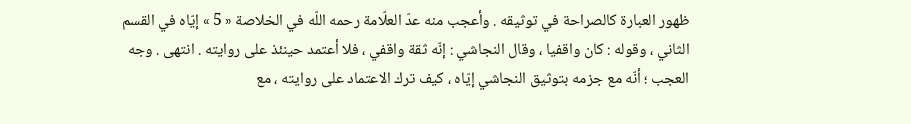ظهور العبارة كالصراحة في توثيقه . وأعجب منه عدّ العلّامة رحمه اللّه في الخلاصة « 5 » إيّاه في القسم الثاني ، وقوله : كان واقفيا ، وقال النجاشي : إنّه ثقة واقفي ، فلا أعتمد حينئذ على روايته . انتهى . وجه العجب ؛ أنّه مع جزمه بتوثيق النجاشي إيّاه ، كيف ترك الاعتماد على روايته ، مع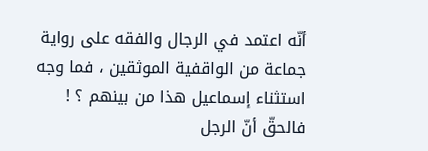أنّه اعتمد في الرجال والفقه على رواية جماعة من الواقفية الموثقين ، فما وجه استثناء إسماعيل هذا من بينهم ؟ ! فالحقّ أنّ الرجل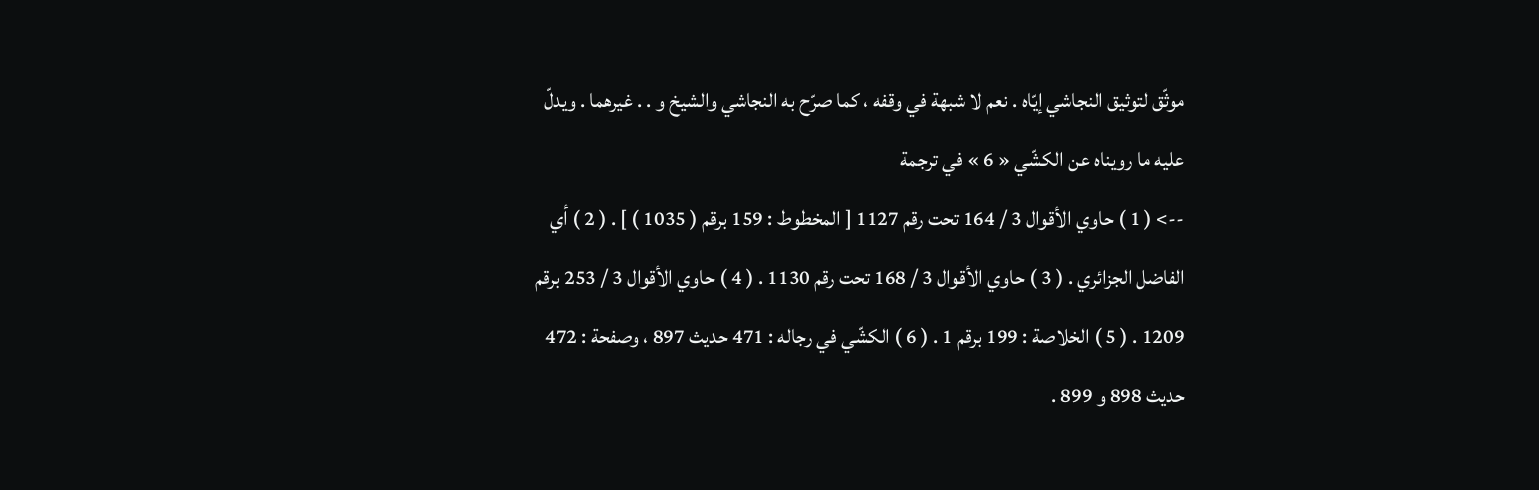موثّق لتوثيق النجاشي إيّاه . نعم لا شبهة في وقفه ، كما صرّح به النجاشي والشيخ و . . غيرهما . ويدلّ عليه ما رويناه عن الكشّي « 6 » في ترجمة
--> ( 1 ) حاوي الأقوال 3 / 164 تحت رقم 1127 [ المخطوط : 159 برقم ( 1035 ) ] . ( 2 ) أي الفاضل الجزائري . ( 3 ) حاوي الأقوال 3 / 168 تحت رقم 1130 . ( 4 ) حاوي الأقوال 3 / 253 برقم 1209 . ( 5 ) الخلاصة : 199 برقم 1 . ( 6 ) الكشّي في رجاله : 471 حديث 897 ، وصفحة : 472 حديث 898 و 899 .